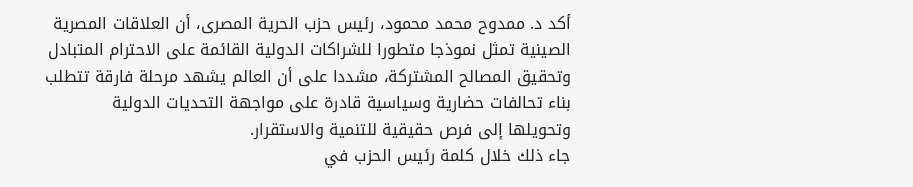أكد د. ممدوح محمد محمود، رئيس حزب الحرية المصرى، أن العلاقات المصرية الصينية تمثل نموذجا متطورا للشراكات الدولية القائمة على الاحترام المتبادل وتحقيق المصالح المشتركة، مشددا على أن العالم يشهد مرحلة فارقة تتطلب بناء تحالفات حضارية وسياسية قادرة على مواجهة التحديات الدولية وتحويلها إلى فرص حقيقية للتنمية والاستقرار.
جاء ذلك خلال كلمة رئيس الحزب في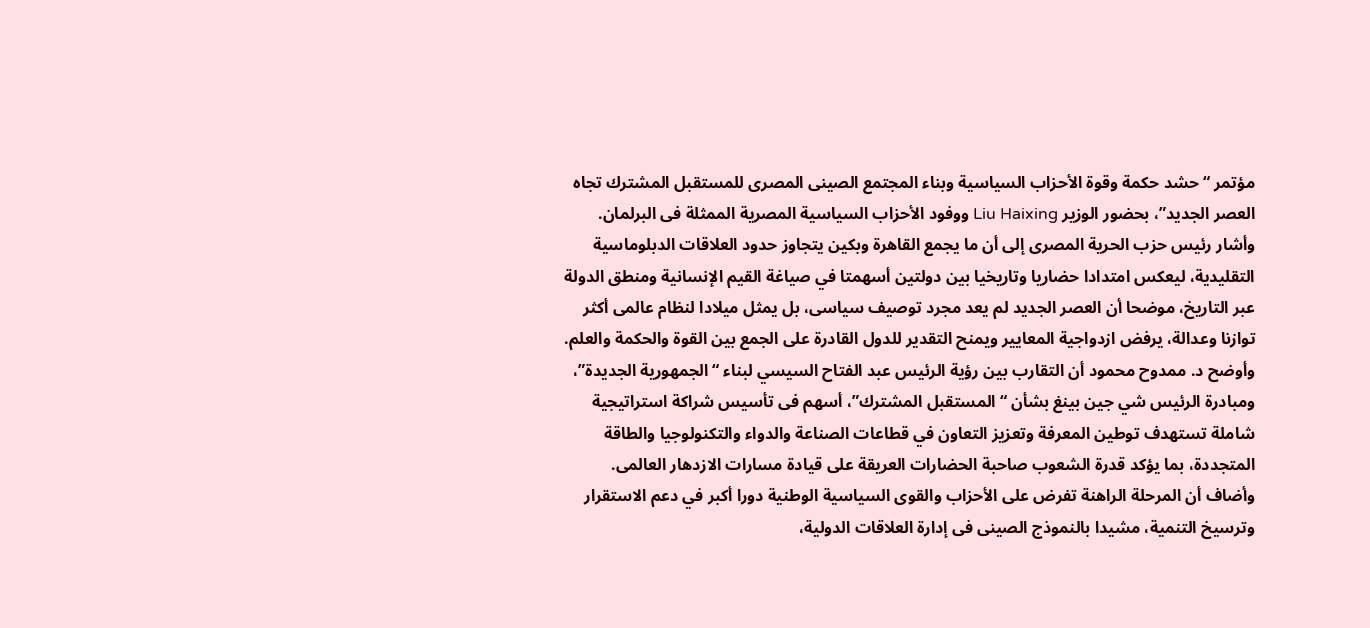مؤتمر “حشد حكمة وقوة الأحزاب السياسية وبناء المجتمع الصينى المصرى للمستقبل المشترك تجاه العصر الجديد”، بحضور الوزير Liu Haixing ووفود الأحزاب السياسية المصرية الممثلة فى البرلمان.
وأشار رئيس حزب الحرية المصرى إلى أن ما يجمع القاهرة وبكين يتجاوز حدود العلاقات الدبلوماسية التقليدية، ليعكس امتدادا حضاريا وتاريخيا بين دولتين أسهمتا في صياغة القيم الإنسانية ومنطق الدولة عبر التاريخ، موضحا أن العصر الجديد لم يعد مجرد توصيف سياسى، بل يمثل ميلادا لنظام عالمى أكثر توازنا وعدالة، يرفض ازدواجية المعايير ويمنح التقدير للدول القادرة على الجمع بين القوة والحكمة والعلم.
وأوضح د. ممدوح محمود أن التقارب بين رؤية الرئيس عبد الفتاح السيسي لبناء “الجمهورية الجديدة”، ومبادرة الرئيس شي جين بينغ بشأن “المستقبل المشترك”، أسهم فى تأسيس شراكة استراتيجية شاملة تستهدف توطين المعرفة وتعزيز التعاون في قطاعات الصناعة والدواء والتكنولوجيا والطاقة المتجددة، بما يؤكد قدرة الشعوب صاحبة الحضارات العريقة على قيادة مسارات الازدهار العالمى.
وأضاف أن المرحلة الراهنة تفرض على الأحزاب والقوى السياسية الوطنية دورا أكبر في دعم الاستقرار وترسيخ التنمية، مشيدا بالنموذج الصينى فى إدارة العلاقات الدولية،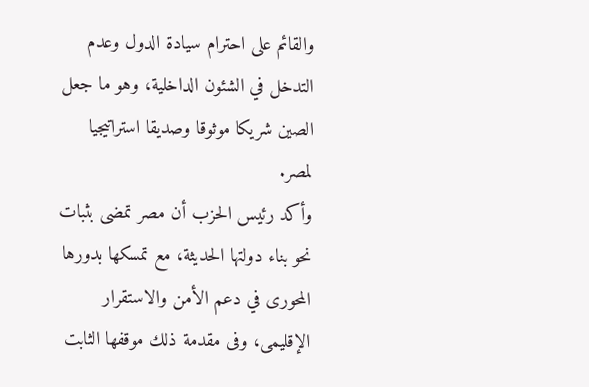والقائم على احترام سيادة الدول وعدم التدخل في الشئون الداخلية، وهو ما جعل الصين شريكا موثوقا وصديقا استراتيجيا لمصر.
وأكد رئيس الحزب أن مصر تمضى بثبات نحو بناء دولتها الحديثة، مع تمسكها بدورها المحورى في دعم الأمن والاستقرار الإقليمى، وفى مقدمة ذلك موقفها الثابت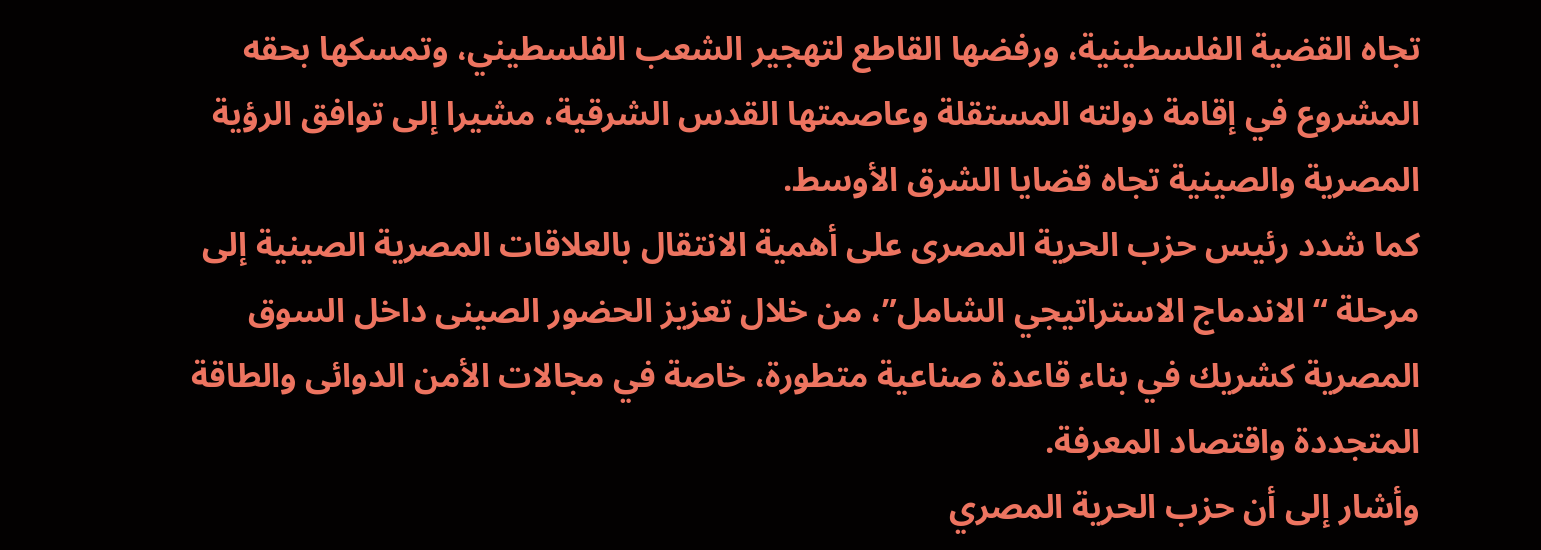تجاه القضية الفلسطينية، ورفضها القاطع لتهجير الشعب الفلسطيني، وتمسكها بحقه المشروع في إقامة دولته المستقلة وعاصمتها القدس الشرقية، مشيرا إلى توافق الرؤية المصرية والصينية تجاه قضايا الشرق الأوسط.
كما شدد رئيس حزب الحرية المصرى على أهمية الانتقال بالعلاقات المصرية الصينية إلى مرحلة “الاندماج الاستراتيجي الشامل”، من خلال تعزيز الحضور الصينى داخل السوق المصرية كشريك في بناء قاعدة صناعية متطورة، خاصة في مجالات الأمن الدوائى والطاقة المتجددة واقتصاد المعرفة.
وأشار إلى أن حزب الحرية المصري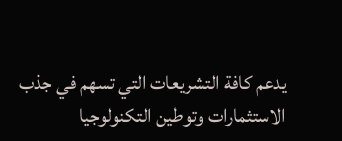يدعم كافة التشريعات التي تسهم في جذب الاستثمارات وتوطين التكنولوجيا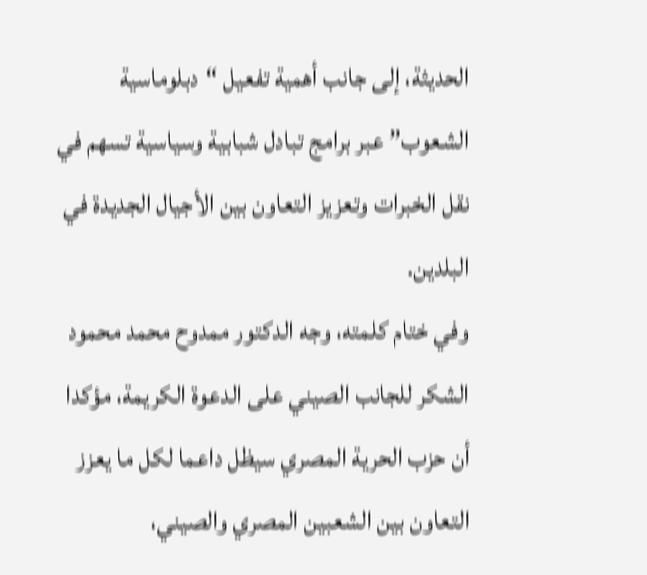الحديثة، إلى جانب أهمية تفعيل “دبلوماسية الشعوب” عبر برامج تبادل شبابية وسياسية تسهم في نقل الخبرات وتعزيز التعاون بين الأجيال الجديدة في البلدين.
وفي ختام كلمته، وجه الدكتور ممدوح محمد محمود الشكر للجانب الصيني على الدعوة الكريمة، مؤكدا أن حزب الحرية المصري سيظل داعما لكل ما يعزز التعاون بين الشعبين المصري والصيني،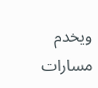ويخدم مسارات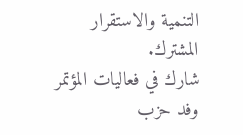التنمية والاستقرار المشترك.
شارك في فعاليات المؤتمر وفد حزب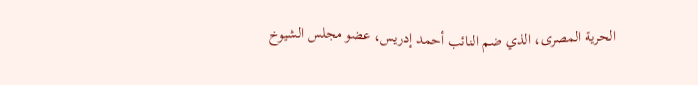الحرية المصرى، الذي ضم النائب أحمد إدريس، عضو مجلس الشيوخ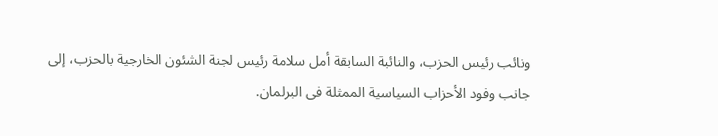ونائب رئيس الحزب، والنائبة السابقة أمل سلامة رئيس لجنة الشئون الخارجية بالحزب، إلى جانب وفود الأحزاب السياسية الممثلة فى البرلمان.